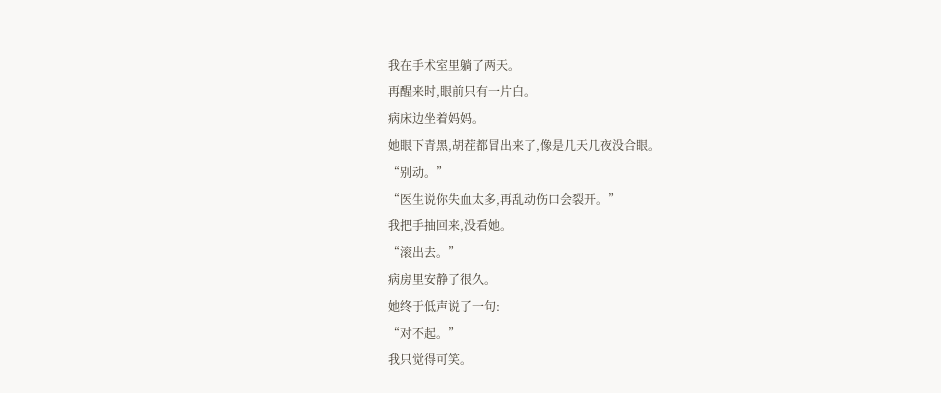我在手术室里躺了两天。
再醒来时,眼前只有一片白。
病床边坐着妈妈。
她眼下青黑,胡茬都冒出来了,像是几天几夜没合眼。
“别动。”
“医生说你失血太多,再乱动伤口会裂开。”
我把手抽回来,没看她。
“滚出去。”
病房里安静了很久。
她终于低声说了一句:
“对不起。”
我只觉得可笑。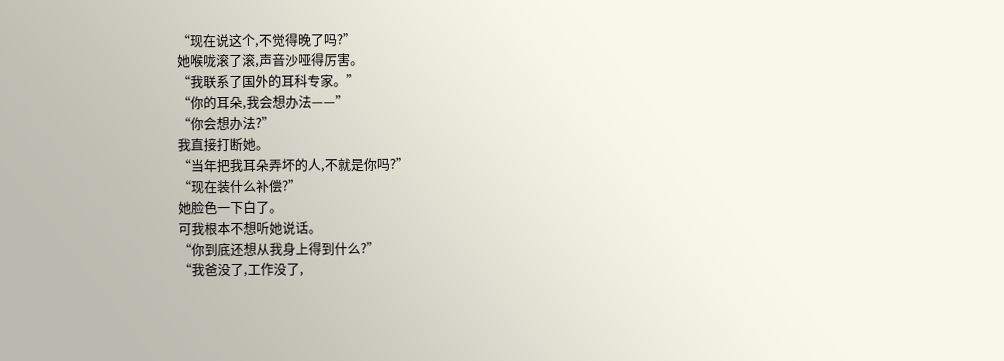“现在说这个,不觉得晚了吗?”
她喉咙滚了滚,声音沙哑得厉害。
“我联系了国外的耳科专家。”
“你的耳朵,我会想办法——”
“你会想办法?”
我直接打断她。
“当年把我耳朵弄坏的人,不就是你吗?”
“现在装什么补偿?”
她脸色一下白了。
可我根本不想听她说话。
“你到底还想从我身上得到什么?”
“我爸没了,工作没了,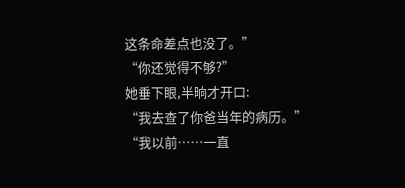这条命差点也没了。”
“你还觉得不够?”
她垂下眼,半晌才开口:
“我去查了你爸当年的病历。”
“我以前……一直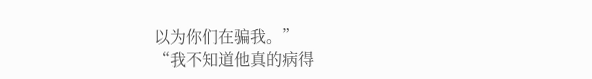以为你们在骗我。”
“我不知道他真的病得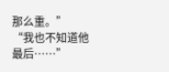那么重。”
“我也不知道他最后……”